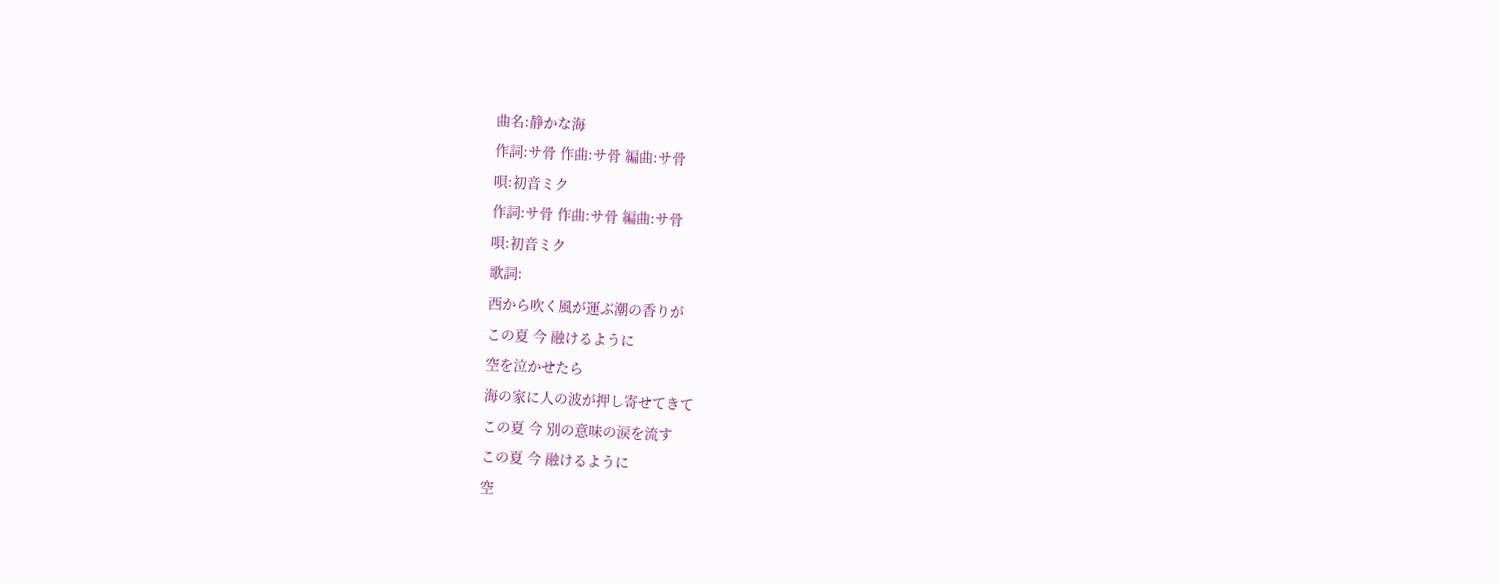曲名:静かな海
作詞:サ骨 作曲:サ骨 編曲:サ骨
唄:初音ミク
作詞:サ骨 作曲:サ骨 編曲:サ骨
唄:初音ミク
歌詞:
西から吹く風が運ぶ潮の香りが
この夏 今 融けるように
空を泣かせたら
海の家に人の波が押し寄せてきて
この夏 今 別の意味の涙を流す
この夏 今 融けるように
空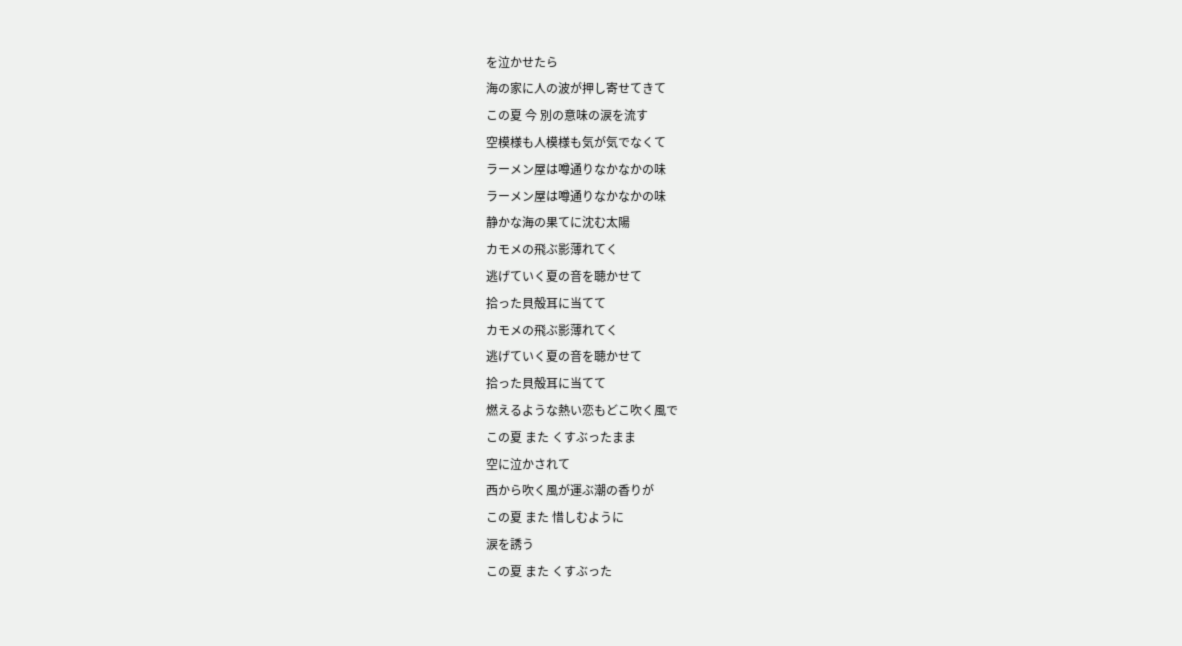を泣かせたら
海の家に人の波が押し寄せてきて
この夏 今 別の意味の涙を流す
空模様も人模様も気が気でなくて
ラーメン屋は噂通りなかなかの味
ラーメン屋は噂通りなかなかの味
静かな海の果てに沈む太陽
カモメの飛ぶ影薄れてく
逃げていく夏の音を聴かせて
拾った貝殻耳に当てて
カモメの飛ぶ影薄れてく
逃げていく夏の音を聴かせて
拾った貝殻耳に当てて
燃えるような熱い恋もどこ吹く風で
この夏 また くすぶったまま
空に泣かされて
西から吹く風が運ぶ潮の香りが
この夏 また 惜しむように
涙を誘う
この夏 また くすぶった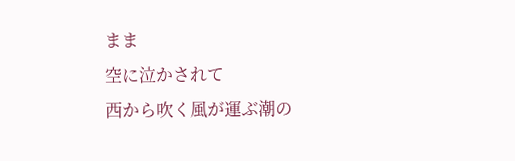まま
空に泣かされて
西から吹く風が運ぶ潮の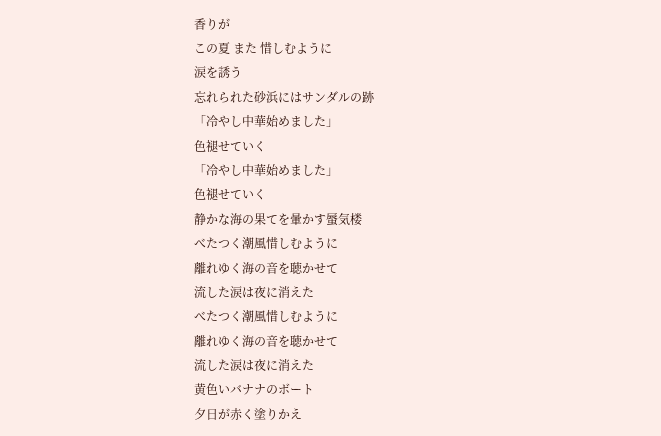香りが
この夏 また 惜しむように
涙を誘う
忘れられた砂浜にはサンダルの跡
「冷やし中華始めました」
色褪せていく
「冷やし中華始めました」
色褪せていく
静かな海の果てを暈かす蜃気楼
べたつく潮風惜しむように
離れゆく海の音を聴かせて
流した涙は夜に消えた
べたつく潮風惜しむように
離れゆく海の音を聴かせて
流した涙は夜に消えた
黄色いバナナのボート
夕日が赤く塗りかえ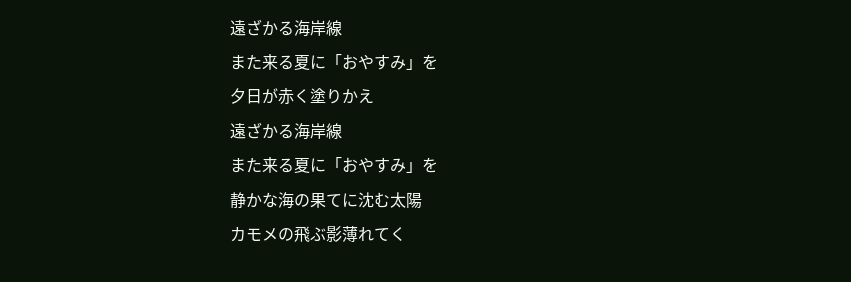遠ざかる海岸線
また来る夏に「おやすみ」を
夕日が赤く塗りかえ
遠ざかる海岸線
また来る夏に「おやすみ」を
静かな海の果てに沈む太陽
カモメの飛ぶ影薄れてく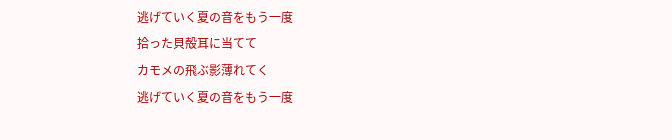逃げていく夏の音をもう一度
拾った貝殻耳に当てて
カモメの飛ぶ影薄れてく
逃げていく夏の音をもう一度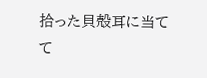拾った貝殻耳に当てて